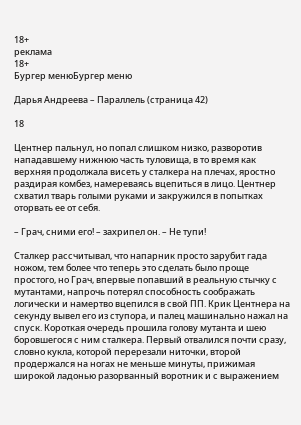18+
реклама
18+
Бургер менюБургер меню

Дарья Андреева – Параллель (страница 42)

18

Центнер пальнул, но попал слишком низко, разворотив нападавшему нижнюю часть туловища, в то время как верхняя продолжала висеть у сталкера на плечах, яростно раздирая комбез, намереваясь вцепиться в лицо. Центнер схватил тварь голыми руками и закружился в попытках оторвать ее от себя.

– Грач, сними его! – захрипел он. – Не тупи!

Сталкер рассчитывал, что напарник просто зарубит гада ножом, тем более что теперь это сделать было проще простого, но Грач, впервые попавший в реальную стычку с мутантами, напрочь потерял способность соображать логически и намертво вцепился в свой ПП. Крик Центнера на секунду вывел его из ступора, и палец машинально нажал на спуск. Короткая очередь прошила голову мутанта и шею боровшегося с ним сталкера. Первый отвалился почти сразу, словно кукла, которой перерезали ниточки, второй продержался на ногах не меньше минуты, прижимая широкой ладонью разорванный воротник и с выражением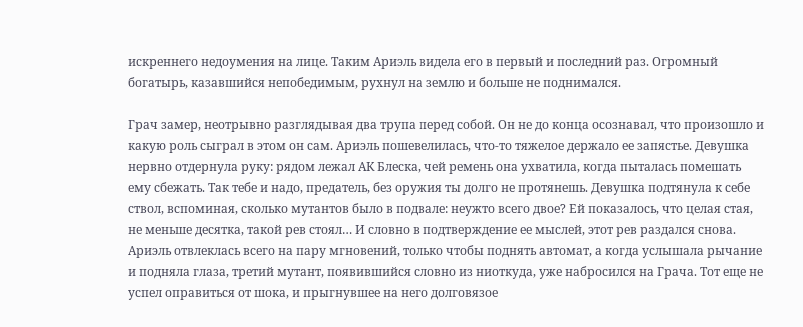искреннего недоумения на лице. Таким Ариэль видела его в первый и последний раз. Огромный богатырь, казавшийся непобедимым, рухнул на землю и больше не поднимался.

Грач замер, неотрывно разглядывая два трупа перед собой. Он не до конца осознавал, что произошло и какую роль сыграл в этом он сам. Ариэль пошевелилась, что-то тяжелое держало ее запястье. Девушка нервно отдернула руку: рядом лежал АК Блеска, чей ремень она ухватила, когда пыталась помешать ему сбежать. Так тебе и надо, предатель, без оружия ты долго не протянешь. Девушка подтянула к себе ствол, вспоминая, сколько мутантов было в подвале: неужто всего двое? Ей показалось, что целая стая, не меньше десятка, такой рев стоял… И словно в подтверждение ее мыслей, этот рев раздался снова. Ариэль отвлеклась всего на пару мгновений, только чтобы поднять автомат, а когда услышала рычание и подняла глаза, третий мутант, появившийся словно из ниоткуда, уже набросился на Грача. Тот еще не успел оправиться от шока, и прыгнувшее на него долговязое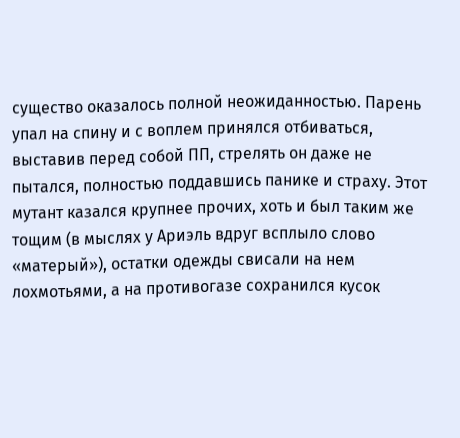существо оказалось полной неожиданностью. Парень упал на спину и с воплем принялся отбиваться, выставив перед собой ПП, стрелять он даже не пытался, полностью поддавшись панике и страху. Этот мутант казался крупнее прочих, хоть и был таким же тощим (в мыслях у Ариэль вдруг всплыло слово «матерый»), остатки одежды свисали на нем лохмотьями, а на противогазе сохранился кусок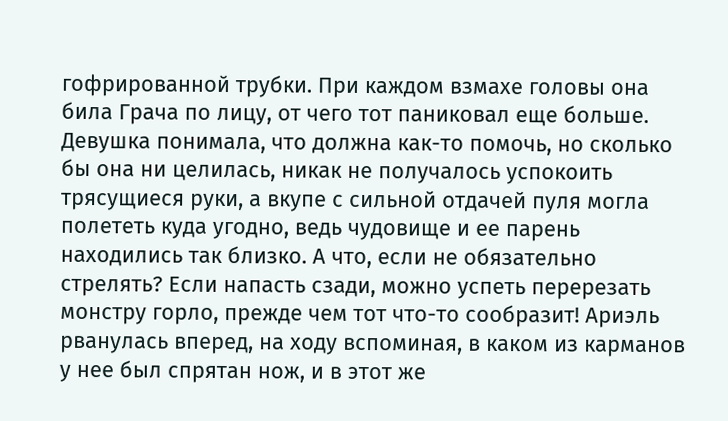гофрированной трубки. При каждом взмахе головы она била Грача по лицу, от чего тот паниковал еще больше. Девушка понимала, что должна как-то помочь, но сколько бы она ни целилась, никак не получалось успокоить трясущиеся руки, а вкупе с сильной отдачей пуля могла полететь куда угодно, ведь чудовище и ее парень находились так близко. А что, если не обязательно стрелять? Если напасть сзади, можно успеть перерезать монстру горло, прежде чем тот что-то сообразит! Ариэль рванулась вперед, на ходу вспоминая, в каком из карманов у нее был спрятан нож, и в этот же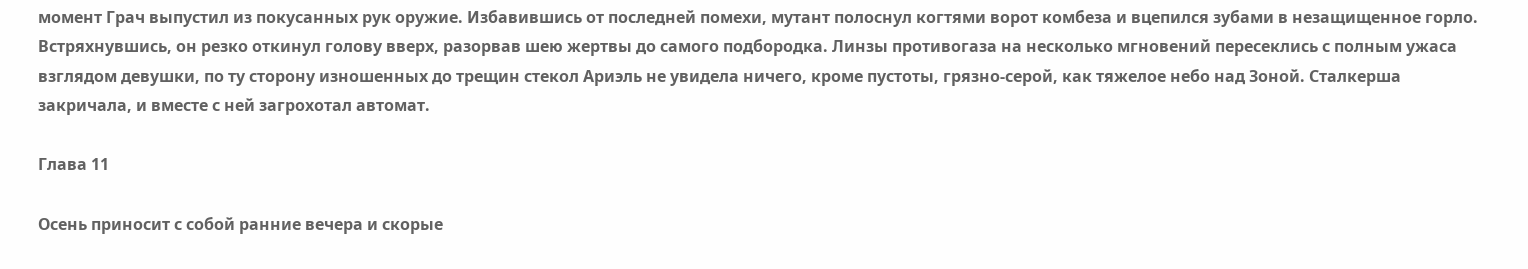момент Грач выпустил из покусанных рук оружие. Избавившись от последней помехи, мутант полоснул когтями ворот комбеза и вцепился зубами в незащищенное горло. Встряхнувшись, он резко откинул голову вверх, разорвав шею жертвы до самого подбородка. Линзы противогаза на несколько мгновений пересеклись с полным ужаса взглядом девушки, по ту сторону изношенных до трещин стекол Ариэль не увидела ничего, кроме пустоты, грязно-серой, как тяжелое небо над Зоной. Сталкерша закричала, и вместе с ней загрохотал автомат.

Глава 11

Осень приносит с собой ранние вечера и скорые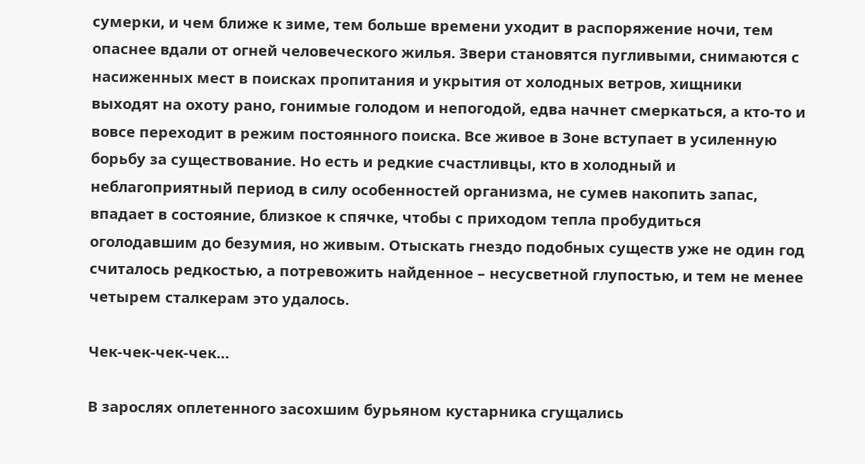сумерки, и чем ближе к зиме, тем больше времени уходит в распоряжение ночи, тем опаснее вдали от огней человеческого жилья. Звери становятся пугливыми, снимаются с насиженных мест в поисках пропитания и укрытия от холодных ветров, хищники выходят на охоту рано, гонимые голодом и непогодой, едва начнет смеркаться, а кто-то и вовсе переходит в режим постоянного поиска. Все живое в Зоне вступает в усиленную борьбу за существование. Но есть и редкие счастливцы, кто в холодный и неблагоприятный период в силу особенностей организма, не сумев накопить запас, впадает в состояние, близкое к спячке, чтобы с приходом тепла пробудиться оголодавшим до безумия, но живым. Отыскать гнездо подобных существ уже не один год считалось редкостью, а потревожить найденное – несусветной глупостью, и тем не менее четырем сталкерам это удалось.

Чек-чек-чек-чек…

В зарослях оплетенного засохшим бурьяном кустарника сгущались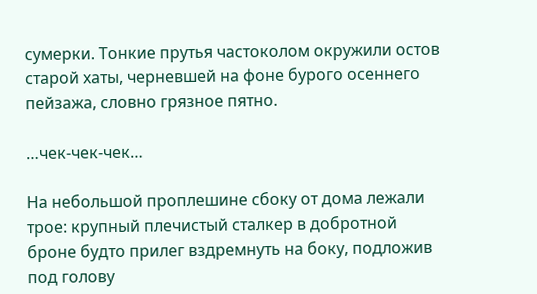сумерки. Тонкие прутья частоколом окружили остов старой хаты, черневшей на фоне бурого осеннего пейзажа, словно грязное пятно.

…чек-чек-чек…

На небольшой проплешине сбоку от дома лежали трое: крупный плечистый сталкер в добротной броне будто прилег вздремнуть на боку, подложив под голову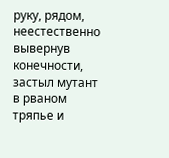руку, рядом, неестественно вывернув конечности, застыл мутант в рваном тряпье и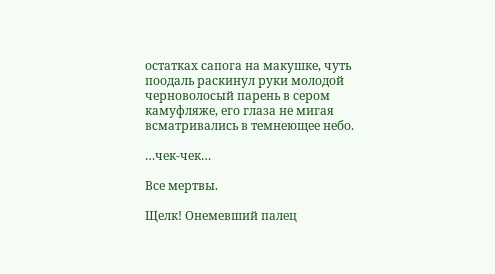остатках сапога на макушке, чуть поодаль раскинул руки молодой черноволосый парень в сером камуфляже, его глаза не мигая всматривались в темнеющее небо.

…чек-чек…

Все мертвы.

Щелк! Онемевший палец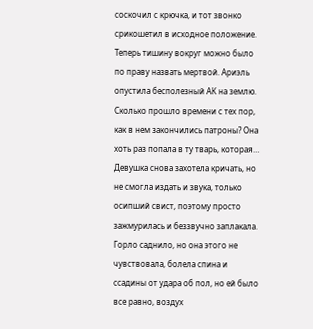соскочил с крючка, и тот звонко срикошетил в исходное положение. Теперь тишину вокруг можно было по праву назвать мертвой. Ариэль опустила бесполезный АК на землю. Сколько прошло времени с тех пор, как в нем закончились патроны? Она хоть раз попала в ту тварь, которая… Девушка снова захотела кричать, но не смогла издать и звука, только осипший свист, поэтому просто зажмурилась и беззвучно заплакала. Горло саднило, но она этого не чувствовала, болела спина и ссадины от удара об пол, но ей было все равно, воздух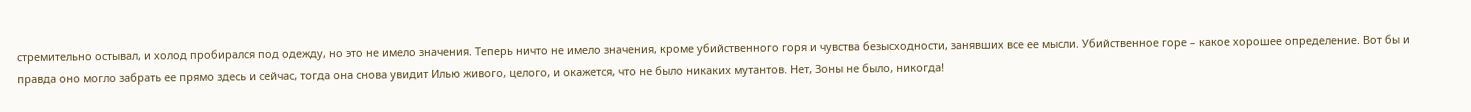стремительно остывал, и холод пробирался под одежду, но это не имело значения. Теперь ничто не имело значения, кроме убийственного горя и чувства безысходности, занявших все ее мысли. Убийственное горе – какое хорошее определение. Вот бы и правда оно могло забрать ее прямо здесь и сейчас, тогда она снова увидит Илью живого, целого, и окажется, что не было никаких мутантов. Нет, Зоны не было, никогда!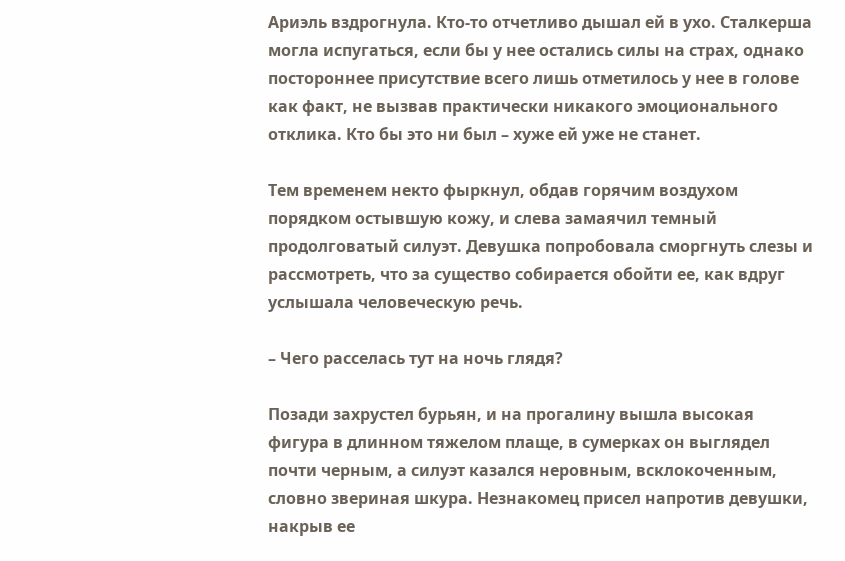Ариэль вздрогнула. Кто-то отчетливо дышал ей в ухо. Сталкерша могла испугаться, если бы у нее остались силы на страх, однако постороннее присутствие всего лишь отметилось у нее в голове как факт, не вызвав практически никакого эмоционального отклика. Кто бы это ни был – хуже ей уже не станет.

Тем временем некто фыркнул, обдав горячим воздухом порядком остывшую кожу, и слева замаячил темный продолговатый силуэт. Девушка попробовала сморгнуть слезы и рассмотреть, что за существо собирается обойти ее, как вдруг услышала человеческую речь.

– Чего расселась тут на ночь глядя?

Позади захрустел бурьян, и на прогалину вышла высокая фигура в длинном тяжелом плаще, в сумерках он выглядел почти черным, а силуэт казался неровным, всклокоченным, словно звериная шкура. Незнакомец присел напротив девушки, накрыв ее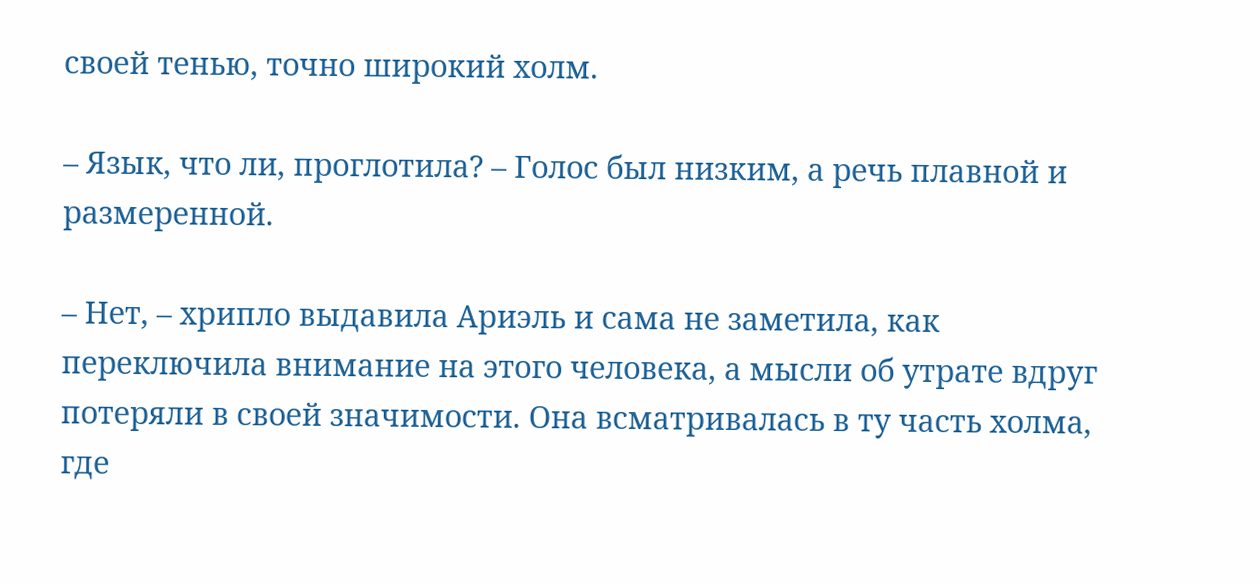своей тенью, точно широкий холм.

– Язык, что ли, проглотила? – Голос был низким, а речь плавной и размеренной.

– Нет, – хрипло выдавила Ариэль и сама не заметила, как переключила внимание на этого человека, а мысли об утрате вдруг потеряли в своей значимости. Она всматривалась в ту часть холма, где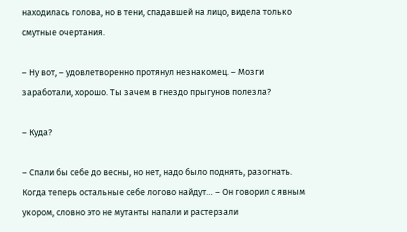находилась голова, но в тени, спадавшей на лицо, видела только смутные очертания.

– Ну вот, – удовлетворенно протянул незнакомец. – Мозги заработали, хорошо. Ты зачем в гнездо прыгунов полезла?

– Куда?

– Спали бы себе до весны, но нет, надо было поднять, разогнать. Когда теперь остальные себе логово найдут… – Он говорил с явным укором, словно это не мутанты напали и растерзали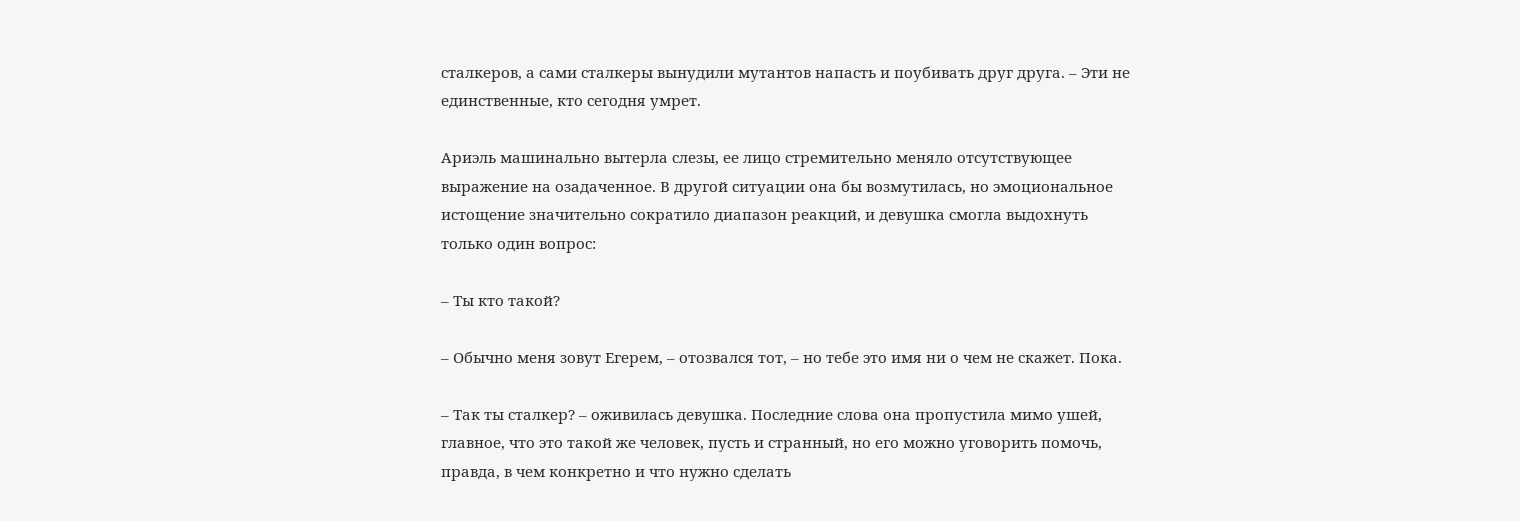сталкеров, а сами сталкеры вынудили мутантов напасть и поубивать друг друга. – Эти не единственные, кто сегодня умрет.

Ариэль машинально вытерла слезы, ее лицо стремительно меняло отсутствующее выражение на озадаченное. В другой ситуации она бы возмутилась, но эмоциональное истощение значительно сократило диапазон реакций, и девушка смогла выдохнуть только один вопрос:

– Ты кто такой?

– Обычно меня зовут Егерем, – отозвался тот, – но тебе это имя ни о чем не скажет. Пока.

– Так ты сталкер? – оживилась девушка. Последние слова она пропустила мимо ушей, главное, что это такой же человек, пусть и странный, но его можно уговорить помочь, правда, в чем конкретно и что нужно сделать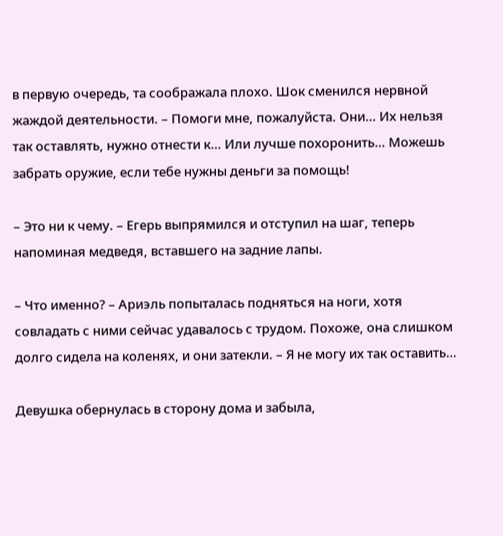в первую очередь, та соображала плохо. Шок сменился нервной жаждой деятельности. – Помоги мне, пожалуйста. Они… Их нельзя так оставлять, нужно отнести к… Или лучше похоронить… Можешь забрать оружие, если тебе нужны деньги за помощь!

– Это ни к чему. – Егерь выпрямился и отступил на шаг, теперь напоминая медведя, вставшего на задние лапы.

– Что именно? – Ариэль попыталась подняться на ноги, хотя совладать с ними сейчас удавалось с трудом. Похоже, она слишком долго сидела на коленях, и они затекли. – Я не могу их так оставить…

Девушка обернулась в сторону дома и забыла,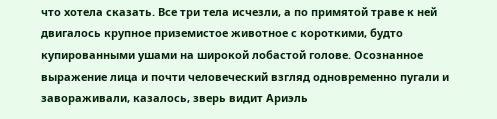что хотела сказать. Все три тела исчезли, а по примятой траве к ней двигалось крупное приземистое животное с короткими, будто купированными ушами на широкой лобастой голове. Осознанное выражение лица и почти человеческий взгляд одновременно пугали и завораживали, казалось, зверь видит Ариэль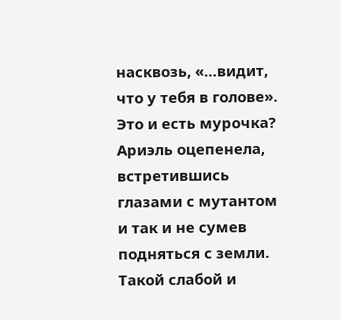насквозь, «…видит, что у тебя в голове». Это и есть мурочка? Ариэль оцепенела, встретившись глазами с мутантом и так и не сумев подняться с земли. Такой слабой и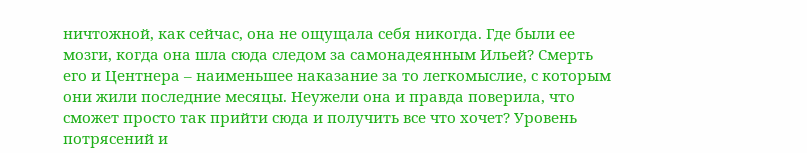ничтожной, как сейчас, она не ощущала себя никогда. Где были ее мозги, когда она шла сюда следом за самонадеянным Ильей? Смерть его и Центнера – наименьшее наказание за то легкомыслие, с которым они жили последние месяцы. Неужели она и правда поверила, что сможет просто так прийти сюда и получить все что хочет? Уровень потрясений и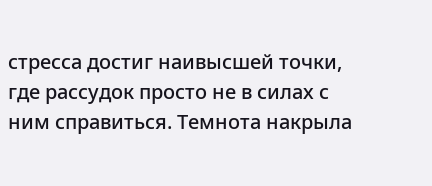стресса достиг наивысшей точки, где рассудок просто не в силах с ним справиться. Темнота накрыла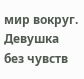мир вокруг. Девушка без чувств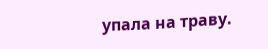упала на траву.